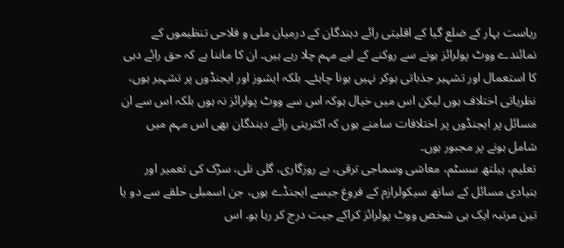ریاست بہار کے ضلع گیا کے اقلیتی رائے دہندگان کے درمیان ملی و فلاحی تنظیموں کے نمائندے ووٹ پولرائز ہونے سے روکنے کے لیے مہم چلا رہے ہیں۔ ان کا ماننا ہے کہ حق رائے دہی کا استعمال اور تشہیر جذباتی ہوکر نہیں ہونا چاہئے۔ بلکہ ایشوز اور ایجنڈوں پر تشہیر ہوں، نظریاتی اختلاف ہوں لیکن اس میں خیال ہوکہ اس سے ووٹ پولرائز نہ ہوں بلکہ اس سے ان مسائل پر ایجنڈوں پر اختلافات سامنے ہوں کہ اکثریتی رائے دہندگان بھی اس مہم میں شامل ہونے پر مجبور ہوں۔
تعلیم، ہیلتھ سسٹم، معاشی وسماجی ترقی، بے روزگاری، گلی نلی، سڑک کی تعمیر اور بنیادی مسائل کے ساتھ سیکولرازم کے فروغ جیسے ایجنڈے ہوں، جن اسمبلی حلقے سے دو یا تین مرتبہ ایک ہی شخص ووٹ پولرائز کراکے جیت درج کر رہا ہو۔ اس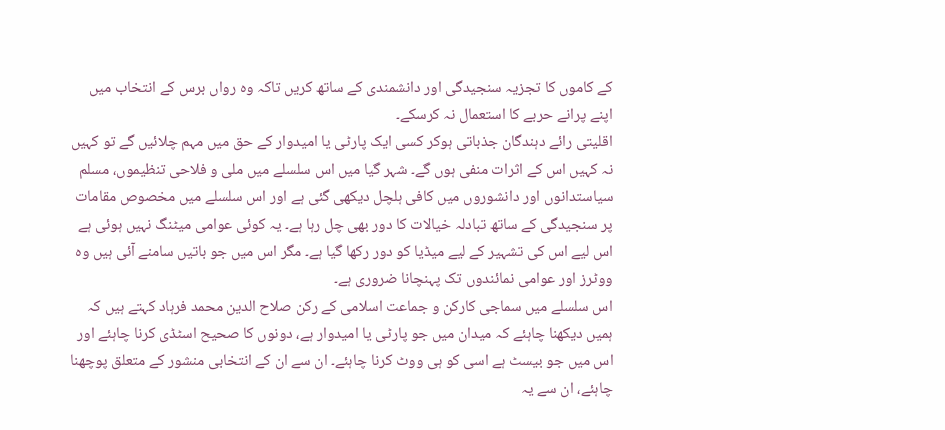کے کاموں کا تجزیہ سنجیدگی اور دانشمندی کے ساتھ کریں تاکہ وہ رواں برس کے انتخاب میں اپنے پرانے حربے کا استعمال نہ کرسکے۔
اقلیتی رائے دہندگان جذباتی ہوکر کسی ایک پارٹی یا امیدوار کے حق میں مہم چلائیں گے تو کہیں نہ کہیں اس کے اثرات منفی ہوں گے۔ شہر گیا میں اس سلسلے میں ملی و فلاحی تنظیموں، مسلم سیاستدانوں اور دانشوروں میں کافی ہلچل دیکھی گئی ہے اور اس سلسلے میں مخصوص مقامات پر سنجیدگی کے ساتھ تبادلہ خیالات کا دور بھی چل رہا ہے۔ یہ کوئی عوامی میٹنگ نہیں ہوئی ہے اس لیے اس کی تشہیر کے لیے میڈیا کو دور رکھا گیا ہے۔ مگر اس میں جو باتیں سامنے آئی ہیں وہ ووٹرز اور عوامی نمائندوں تک پہنچانا ضروری ہے۔
اس سلسلے میں سماجی کارکن و جماعت اسلامی کے رکن صلاح الدین محمد فرہاد کہتے ہیں کہ ہمیں دیکھنا چاہئے کہ میدان میں جو پارٹی یا امیدوار ہے، دونوں کا صحیح اسٹڈی کرنا چاہئے اور اس میں جو بیسٹ ہے اسی کو ہی ووٹ کرنا چاہئے۔ ان سے ان کے انتخابی منشور کے متعلق پوچھنا چاہئے، ان سے یہ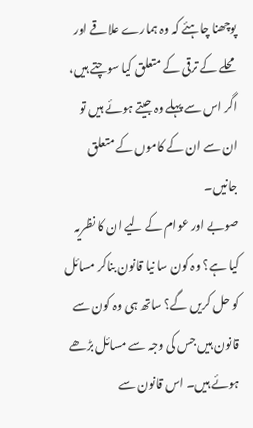پوچھنا چاہئے کہ وہ ہمارے علاقے اور محلے کے ترقی کے متعلق کیا سوچتے ہیں، اگر اس سے پہلے وہ جیتے ہوئے ہیں تو ان سے ان کے کاموں کے متعلق جانیں۔
صوبے اور عوام کے لیے ان کا نظریہ کیا ہے؟ وہ کون سا نیا قانون بناکر مسائل کو حل کریں گے؟ ساتھ ہی وہ کون سے قانون ہیں جس کی وجہ سے مسائل بڑھے ہوئے ہیں۔ اس قانون سے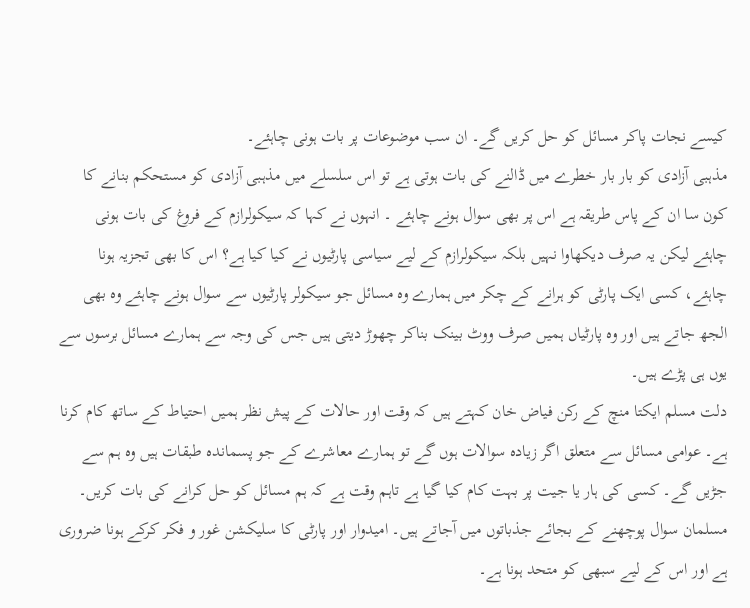کیسے نجات پاکر مسائل کو حل کریں گے۔ ان سب موضوعات پر بات ہونی چاہئے۔
مذہبی آزادی کو بار بار خطرے میں ڈالنے کی بات ہوتی ہے تو اس سلسلے میں مذہبی آزادی کو مستحکم بنانے کا کون سا ان کے پاس طریقہ ہے اس پر بھی سوال ہونے چاہئے ۔ انہوں نے کہا کہ سیکولرازم کے فروغ کی بات ہونی چاہئے لیکن یہ صرف دیکھاوا نہیں بلکہ سیکولرازم کے لیے سیاسی پارٹیوں نے کیا کیا ہے؟ اس کا بھی تجزیہ ہونا چاہئے، کسی ایک پارٹی کو ہرانے کے چکر میں ہمارے وہ مسائل جو سیکولر پارٹیوں سے سوال ہونے چاہئے وہ بھی الجھ جاتے ہیں اور وہ پارٹیاں ہمیں صرف ووٹ بینک بناکر چھوڑ دیتی ہیں جس کی وجہ سے ہمارے مسائل برسوں سے یوں ہی پڑے ہیں۔
دلت مسلم ایکتا منچ کے رکن فیاض خان کہتے ہیں کہ وقت اور حالات کے پیش نظر ہمیں احتیاط کے ساتھ کام کرنا ہے۔ عوامی مسائل سے متعلق اگر زیادہ سوالات ہوں گے تو ہمارے معاشرے کے جو پسماندہ طبقات ہیں وہ ہم سے جڑیں گے۔ کسی کی ہار یا جیت پر بہت کام کیا گیا ہے تاہم وقت ہے کہ ہم مسائل کو حل کرانے کی بات کریں۔ مسلمان سوال پوچھنے کے بجائے جذباتوں میں آجاتے ہیں۔ امیدوار اور پارٹی کا سلیکشن غور و فکر کرکے ہونا ضروری ہے اور اس کے لیے سبھی کو متحد ہونا ہے۔